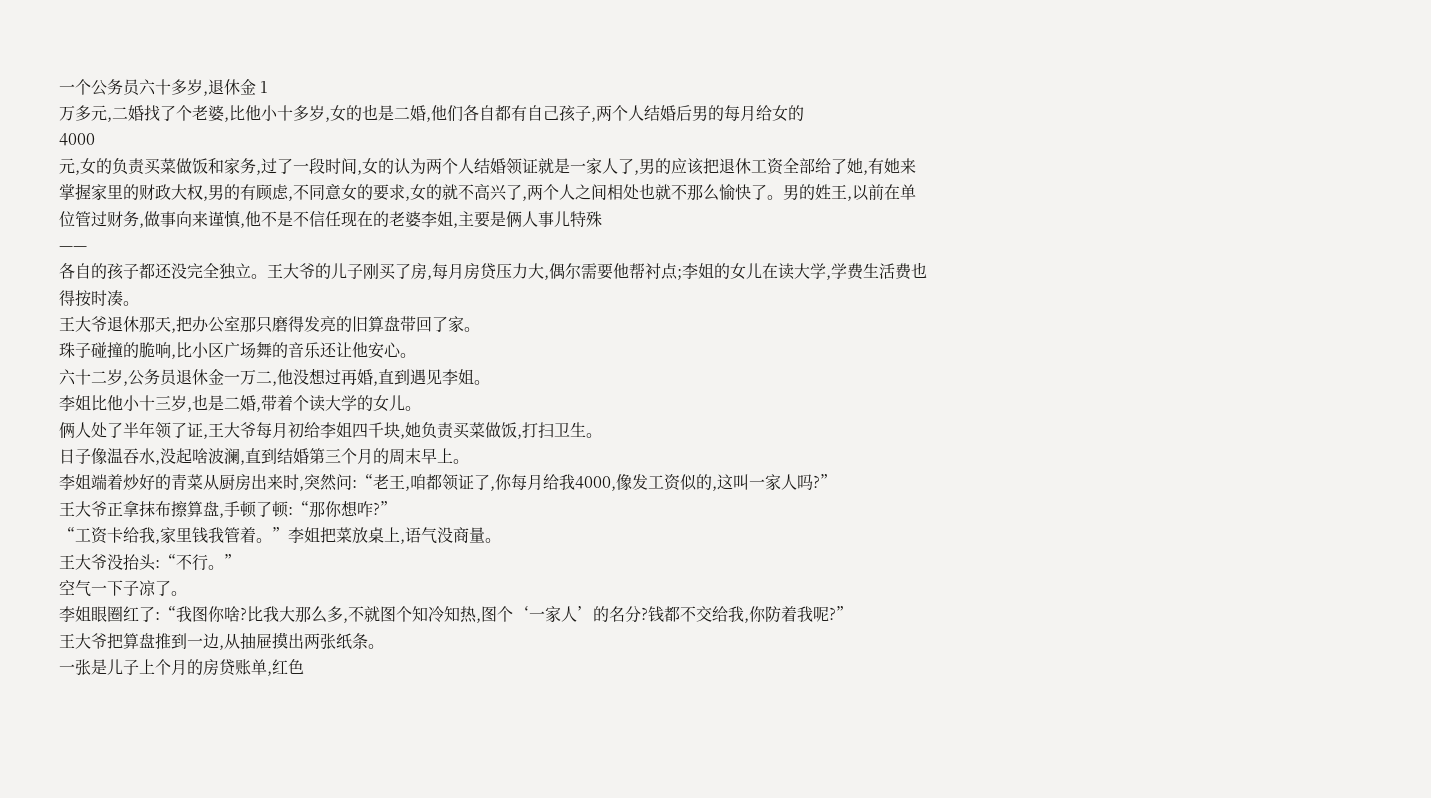一个公务员六十多岁,退休金 1
万多元,二婚找了个老婆,比他小十多岁,女的也是二婚,他们各自都有自己孩子,两个人结婚后男的每月给女的
4000
元,女的负责买菜做饭和家务,过了一段时间,女的认为两个人结婚领证就是一家人了,男的应该把退休工资全部给了她,有她来掌握家里的财政大权,男的有顾虑,不同意女的要求,女的就不高兴了,两个人之间相处也就不那么愉快了。男的姓王,以前在单位管过财务,做事向来谨慎,他不是不信任现在的老婆李姐,主要是俩人事儿特殊
——
各自的孩子都还没完全独立。王大爷的儿子刚买了房,每月房贷压力大,偶尔需要他帮衬点;李姐的女儿在读大学,学费生活费也得按时凑。
王大爷退休那天,把办公室那只磨得发亮的旧算盘带回了家。
珠子碰撞的脆响,比小区广场舞的音乐还让他安心。
六十二岁,公务员退休金一万二,他没想过再婚,直到遇见李姐。
李姐比他小十三岁,也是二婚,带着个读大学的女儿。
俩人处了半年领了证,王大爷每月初给李姐四千块,她负责买菜做饭,打扫卫生。
日子像温吞水,没起啥波澜,直到结婚第三个月的周末早上。
李姐端着炒好的青菜从厨房出来时,突然问:“老王,咱都领证了,你每月给我4000,像发工资似的,这叫一家人吗?”
王大爷正拿抹布擦算盘,手顿了顿:“那你想咋?”
“工资卡给我,家里钱我管着。”李姐把菜放桌上,语气没商量。
王大爷没抬头:“不行。”
空气一下子凉了。
李姐眼圈红了:“我图你啥?比我大那么多,不就图个知冷知热,图个‘一家人’的名分?钱都不交给我,你防着我呢?”
王大爷把算盘推到一边,从抽屉摸出两张纸条。
一张是儿子上个月的房贷账单,红色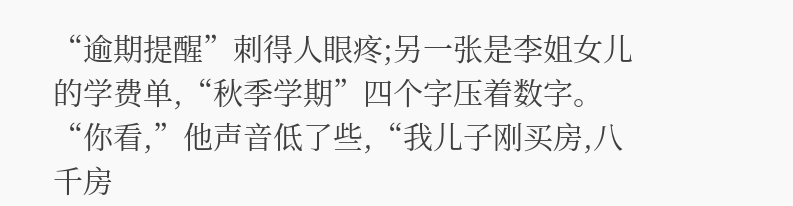“逾期提醒”刺得人眼疼;另一张是李姐女儿的学费单,“秋季学期”四个字压着数字。
“你看,”他声音低了些,“我儿子刚买房,八千房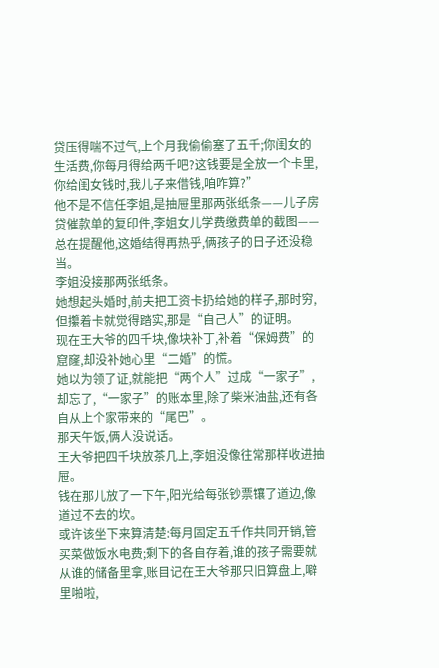贷压得喘不过气,上个月我偷偷塞了五千;你闺女的生活费,你每月得给两千吧?这钱要是全放一个卡里,你给闺女钱时,我儿子来借钱,咱咋算?”
他不是不信任李姐,是抽屉里那两张纸条——儿子房贷催款单的复印件,李姐女儿学费缴费单的截图——总在提醒他,这婚结得再热乎,俩孩子的日子还没稳当。
李姐没接那两张纸条。
她想起头婚时,前夫把工资卡扔给她的样子,那时穷,但攥着卡就觉得踏实,那是“自己人”的证明。
现在王大爷的四千块,像块补丁,补着“保姆费”的窟窿,却没补她心里“二婚”的慌。
她以为领了证,就能把“两个人”过成“一家子”,却忘了,“一家子”的账本里,除了柴米油盐,还有各自从上个家带来的“尾巴”。
那天午饭,俩人没说话。
王大爷把四千块放茶几上,李姐没像往常那样收进抽屉。
钱在那儿放了一下午,阳光给每张钞票镶了道边,像道过不去的坎。
或许该坐下来算清楚:每月固定五千作共同开销,管买菜做饭水电费;剩下的各自存着,谁的孩子需要就从谁的储备里拿,账目记在王大爷那只旧算盘上,噼里啪啦,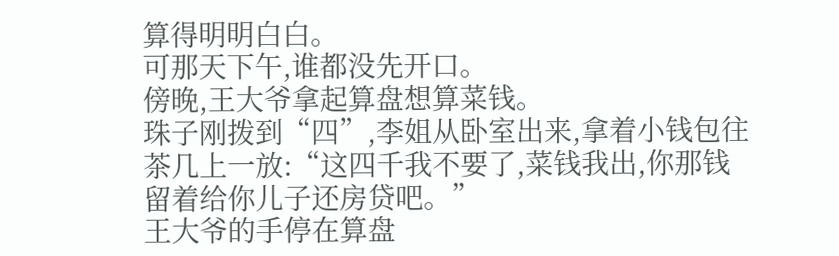算得明明白白。
可那天下午,谁都没先开口。
傍晚,王大爷拿起算盘想算菜钱。
珠子刚拨到“四”,李姐从卧室出来,拿着小钱包往茶几上一放:“这四千我不要了,菜钱我出,你那钱留着给你儿子还房贷吧。”
王大爷的手停在算盘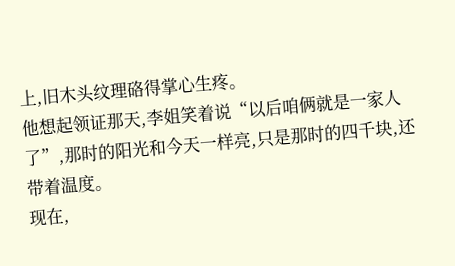上,旧木头纹理硌得掌心生疼。
他想起领证那天,李姐笑着说“以后咱俩就是一家人了”,那时的阳光和今天一样亮,只是那时的四千块,还带着温度。
现在,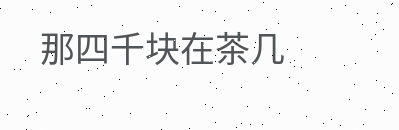那四千块在茶几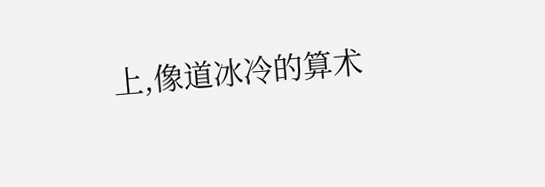上,像道冰冷的算术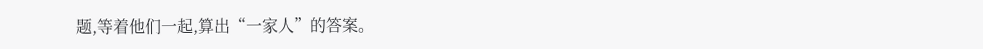题,等着他们一起,算出“一家人”的答案。